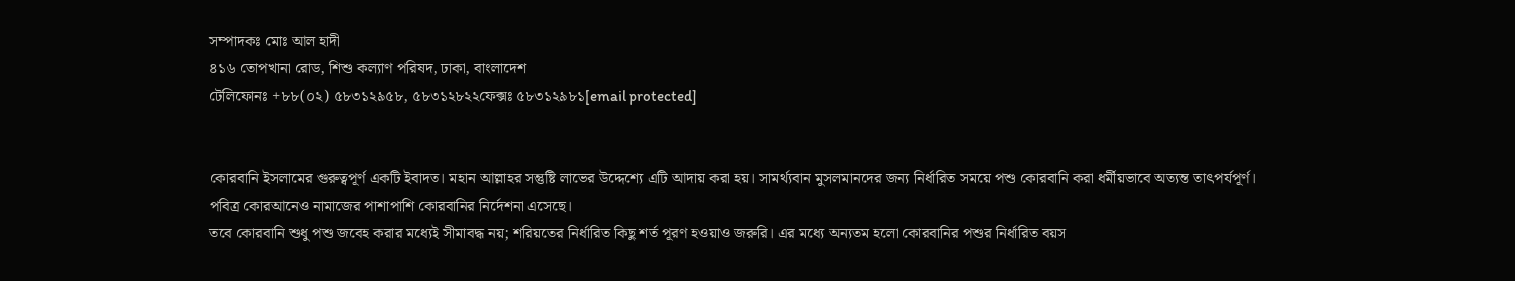সম্পাদকঃ মোঃ আল হাদী
৪১৬ তোপখানা রোড, শিশু কল্যাণ পরিষদ, ঢাকা, বাংলাদেশ
টেলিফোনঃ +৮৮(০২) ৫৮৩১২৯৫৮, ৫৮৩১২৮২২ফেক্সঃ ৫৮৩১২৯৮১[email protected]


কোরবানি ইসলামের গুরুত্বপূর্ণ একটি ইবাদত। মহান আল্লাহর সন্তুষ্টি লাভের উদ্দেশ্যে এটি আদায় করা হয়। সামর্থ্যবান মুসলমানদের জন্য নির্ধারিত সময়ে পশু কোরবানি করা ধর্মীয়ভাবে অত্যন্ত তাৎপর্যপূর্ণ। পবিত্র কোরআনেও নামাজের পাশাপাশি কোরবানির নির্দেশনা এসেছে।
তবে কোরবানি শুধু পশু জবেহ করার মধ্যেই সীমাবদ্ধ নয়; শরিয়তের নির্ধারিত কিছু শর্ত পূরণ হওয়াও জরুরি। এর মধ্যে অন্যতম হলো কোরবানির পশুর নির্ধারিত বয়স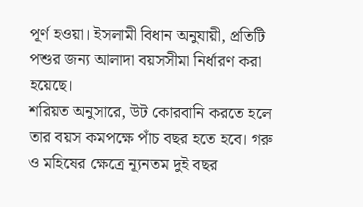পূর্ণ হওয়া। ইসলামী বিধান অনুযায়ী, প্রতিটি পশুর জন্য আলাদা বয়সসীমা নির্ধারণ করা হয়েছে।
শরিয়ত অনুসারে, উট কোরবানি করতে হলে তার বয়স কমপক্ষে পাঁচ বছর হতে হবে। গরু ও মহিষের ক্ষেত্রে ন্যূনতম দুই বছর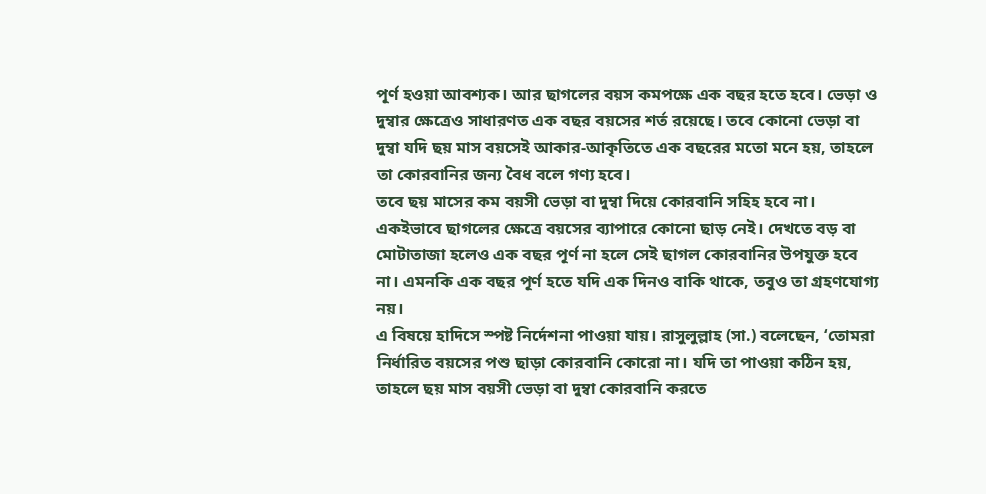পূর্ণ হওয়া আবশ্যক। আর ছাগলের বয়স কমপক্ষে এক বছর হতে হবে। ভেড়া ও দুম্বার ক্ষেত্রেও সাধারণত এক বছর বয়সের শর্ত রয়েছে। তবে কোনো ভেড়া বা দুম্বা যদি ছয় মাস বয়সেই আকার-আকৃতিতে এক বছরের মতো মনে হয়, তাহলে তা কোরবানির জন্য বৈধ বলে গণ্য হবে।
তবে ছয় মাসের কম বয়সী ভেড়া বা দুম্বা দিয়ে কোরবানি সহিহ হবে না। একইভাবে ছাগলের ক্ষেত্রে বয়সের ব্যাপারে কোনো ছাড় নেই। দেখতে বড় বা মোটাতাজা হলেও এক বছর পূর্ণ না হলে সেই ছাগল কোরবানির উপযুক্ত হবে না। এমনকি এক বছর পূর্ণ হতে যদি এক দিনও বাকি থাকে, তবুও তা গ্রহণযোগ্য নয়।
এ বিষয়ে হাদিসে স্পষ্ট নির্দেশনা পাওয়া যায়। রাসুলুল্লাহ (সা.) বলেছেন, ‘তোমরা নির্ধারিত বয়সের পশু ছাড়া কোরবানি কোরো না। যদি তা পাওয়া কঠিন হয়, তাহলে ছয় মাস বয়সী ভেড়া বা দুম্বা কোরবানি করতে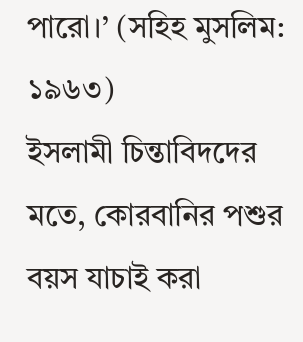পারো।’ (সহিহ মুসলিম: ১৯৬৩)
ইসলামী চিন্তাবিদদের মতে, কোরবানির পশুর বয়স যাচাই করা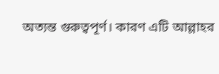অত্যন্ত গুরুত্বপূর্ণ। কারণ এটি আল্লাহর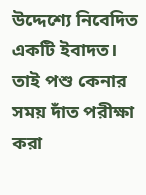উদ্দেশ্যে নিবেদিত একটি ইবাদত। তাই পশু কেনার সময় দাঁত পরীক্ষা করা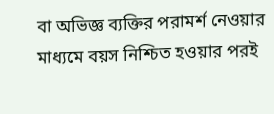বা অভিজ্ঞ ব্যক্তির পরামর্শ নেওয়ার মাধ্যমে বয়স নিশ্চিত হওয়ার পরই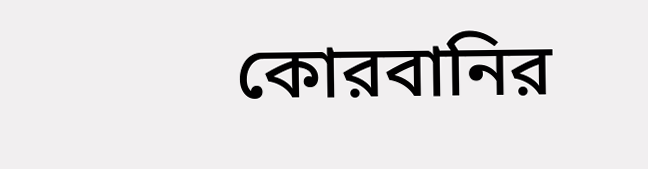কোরবানির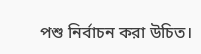পশু নির্বাচন করা উচিত।